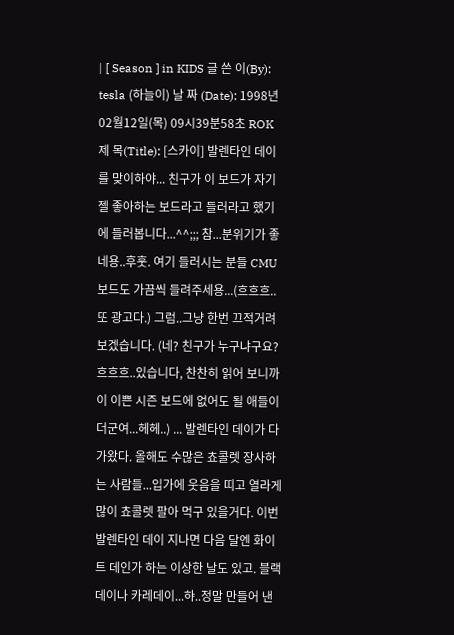| [ Season ] in KIDS 글 쓴 이(By): tesla (하늘이) 날 짜 (Date): 1998년02월12일(목) 09시39분58초 ROK 제 목(Title): [스카이] 발렌타인 데이를 맞이하야... 친구가 이 보드가 자기 젤 좋아하는 보드라고 들러라고 했기에 들러봅니다...^^;;; 참...분위기가 좋네용..후훗. 여기 들러시는 분들 CMU보드도 가끔씩 들려주세용...(흐흐흐..또 광고다.) 그럼..그냥 한번 끄적거려 보겠습니다. (네? 친구가 누구냐구요? 흐흐흐..있습니다, 찬찬히 읽어 보니까 이 이쁜 시즌 보드에 없어도 될 애들이더군여...헤헤..) ... 발렌타인 데이가 다가왔다. 올해도 수많은 쵸콜렛 장사하는 사람들...입가에 웃음을 띠고 열라게 많이 쵸콜렛 팔아 먹구 있을거다. 이번 발렌타인 데이 지나면 다음 달엔 화이트 데인가 하는 이상한 날도 있고. 블랙데이나 카레데이...햐..정말 만들어 낸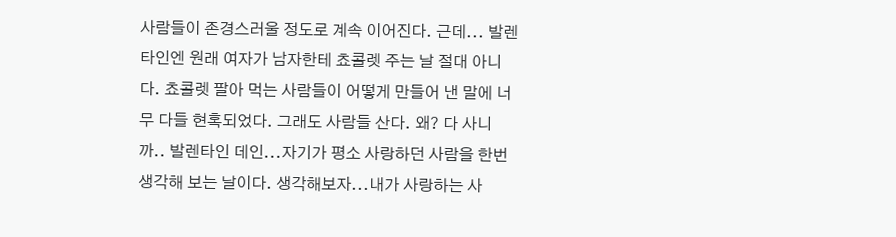사람들이 존경스러울 정도로 계속 이어진다. 근데... 발렌타인엔 원래 여자가 남자한테 쵸콜렛 주는 날 절대 아니다. 쵸콜렛 팔아 먹는 사람들이 어떻게 만들어 낸 말에 너무 다들 현혹되었다. 그래도 사람들 산다. 왜? 다 사니까.. 발렌타인 데인...자기가 평소 사랑하던 사람을 한번 생각해 보는 날이다. 생각해보자...내가 사랑하는 사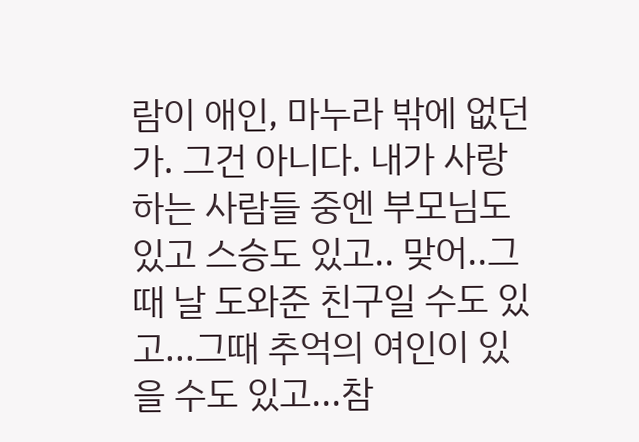람이 애인, 마누라 밖에 없던가. 그건 아니다. 내가 사랑하는 사람들 중엔 부모님도 있고 스승도 있고.. 맞어..그때 날 도와준 친구일 수도 있고...그때 추억의 여인이 있을 수도 있고...참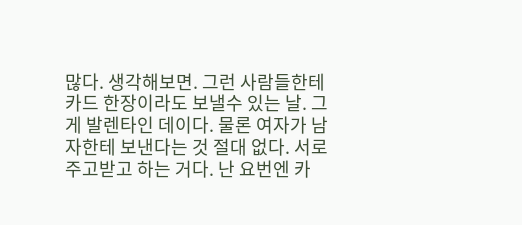많다. 생각해보면. 그런 사람들한테 카드 한장이라도 보낼수 있는 날. 그게 발렌타인 데이다. 물론 여자가 남자한테 보낸다는 것 절대 없다. 서로 주고받고 하는 거다. 난 요번엔 카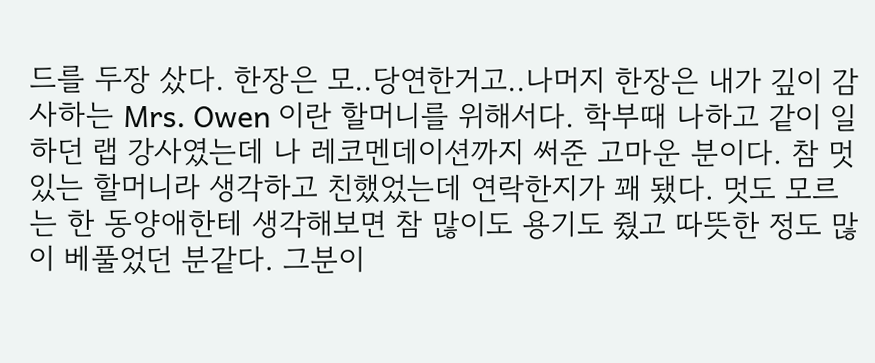드를 두장 샀다. 한장은 모..당연한거고..나머지 한장은 내가 깊이 감사하는 Mrs. Owen 이란 할머니를 위해서다. 학부때 나하고 같이 일하던 랩 강사였는데 나 레코멘데이션까지 써준 고마운 분이다. 참 멋있는 할머니라 생각하고 친했었는데 연락한지가 꽤 됐다. 멋도 모르는 한 동양애한테 생각해보면 참 많이도 용기도 줬고 따뜻한 정도 많이 베풀었던 분같다. 그분이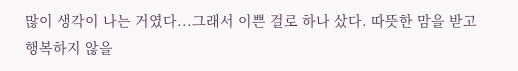많이 생각이 나는 거였다...그래서 이쁜 걸로 하나 샀다. 따뜻한 맘을 받고 행복하지 않을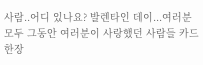사람..어디 있나요? 발렌타인 데이...여러분 모두 그동안 여러분이 사랑했던 사람들 카드 한장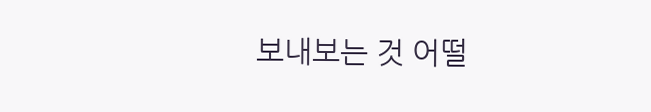보내보는 것 어떨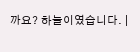까요? 하늘이였습니다. |